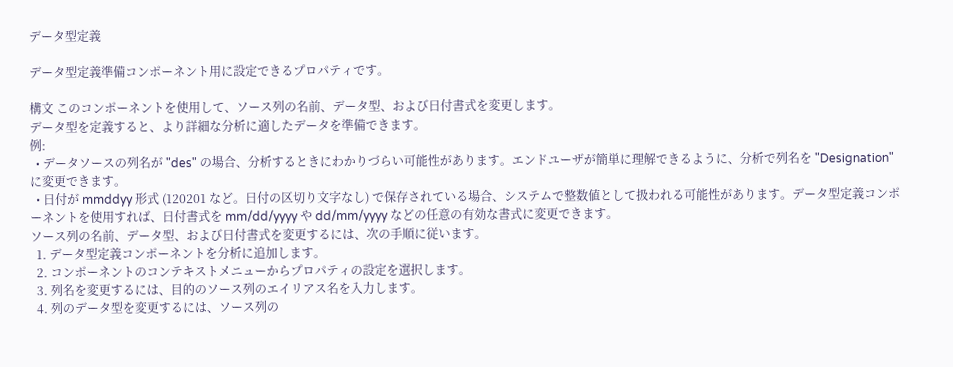データ型定義

データ型定義準備コンポーネント用に設定できるプロパティです。

構文 このコンポーネントを使用して、ソース列の名前、データ型、および日付書式を変更します。
データ型を定義すると、より詳細な分析に適したデータを準備できます。
例:
  • データソースの列名が "des" の場合、分析するときにわかりづらい可能性があります。エンドユーザが簡単に理解できるように、分析で列名を "Designation" に変更できます。
  • 日付が mmddyy 形式 (120201 など。日付の区切り文字なし) で保存されている場合、システムで整数値として扱われる可能性があります。データ型定義コンポーネントを使用すれば、日付書式を mm/dd/yyyy や dd/mm/yyyy などの任意の有効な書式に変更できます。
ソース列の名前、データ型、および日付書式を変更するには、次の手順に従います。
  1. データ型定義コンポーネントを分析に追加します。
  2. コンポーネントのコンテキストメニューからプロパティの設定を選択します。
  3. 列名を変更するには、目的のソース列のエイリアス名を入力します。
  4. 列のデータ型を変更するには、ソース列の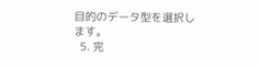目的のデータ型を選択します。
  5. 完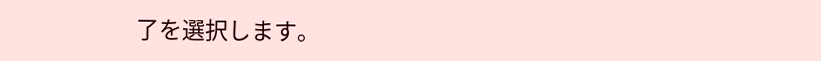了を選択します。